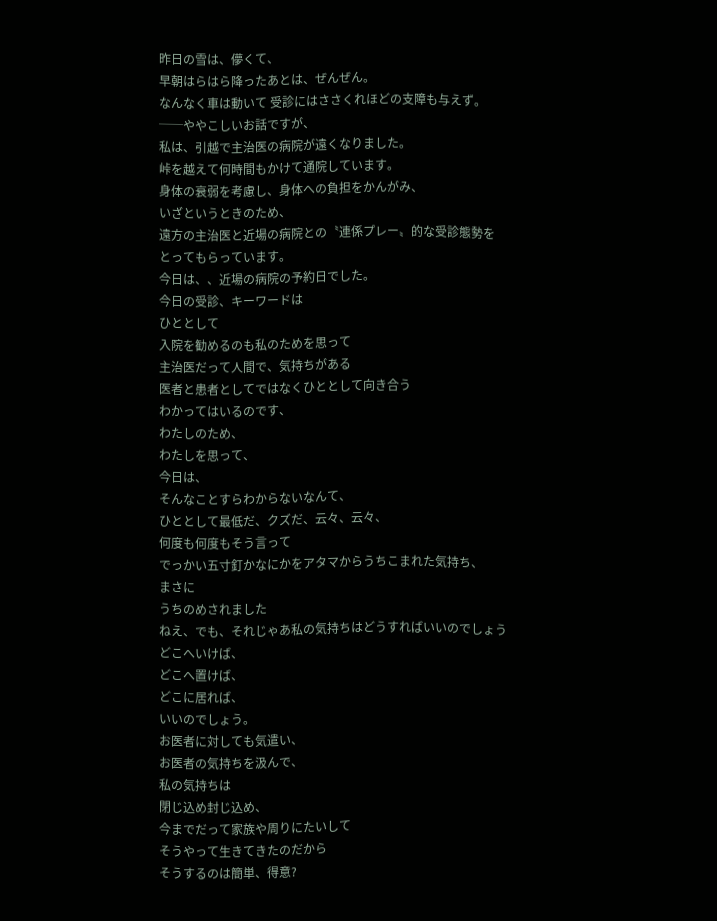昨日の雪は、儚くて、
早朝はらはら降ったあとは、ぜんぜん。
なんなく車は動いて 受診にはささくれほどの支障も与えず。
──ややこしいお話ですが、
私は、引越で主治医の病院が遠くなりました。
峠を越えて何時間もかけて通院しています。
身体の衰弱を考慮し、身体への負担をかんがみ、
いざというときのため、
遠方の主治医と近場の病院との〝連係プレー〟的な受診態勢を
とってもらっています。
今日は、、近場の病院の予約日でした。
今日の受診、キーワードは
ひととして
入院を勧めるのも私のためを思って
主治医だって人間で、気持ちがある
医者と患者としてではなくひととして向き合う
わかってはいるのです、
わたしのため、
わたしを思って、
今日は、
そんなことすらわからないなんて、
ひととして最低だ、クズだ、云々、云々、
何度も何度もそう言って
でっかい五寸釘かなにかをアタマからうちこまれた気持ち、
まさに
うちのめされました
ねえ、でも、それじゃあ私の気持ちはどうすればいいのでしょう
どこへいけば、
どこへ置けば、
どこに居れば、
いいのでしょう。
お医者に対しても気遣い、
お医者の気持ちを汲んで、
私の気持ちは
閉じ込め封じ込め、
今までだって家族や周りにたいして
そうやって生きてきたのだから
そうするのは簡単、得意?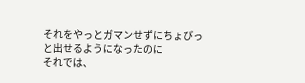それをやっとガマンせずにちょびっと出せるようになったのに
それでは、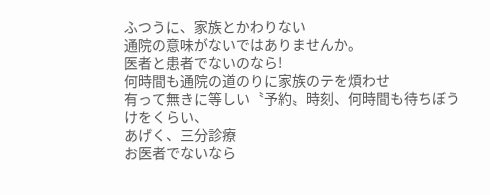ふつうに、家族とかわりない
通院の意味がないではありませんか。
医者と患者でないのなら!
何時間も通院の道のりに家族のテを煩わせ
有って無きに等しい〝予約〟時刻、何時間も待ちぼうけをくらい、
あげく、三分診療
お医者でないなら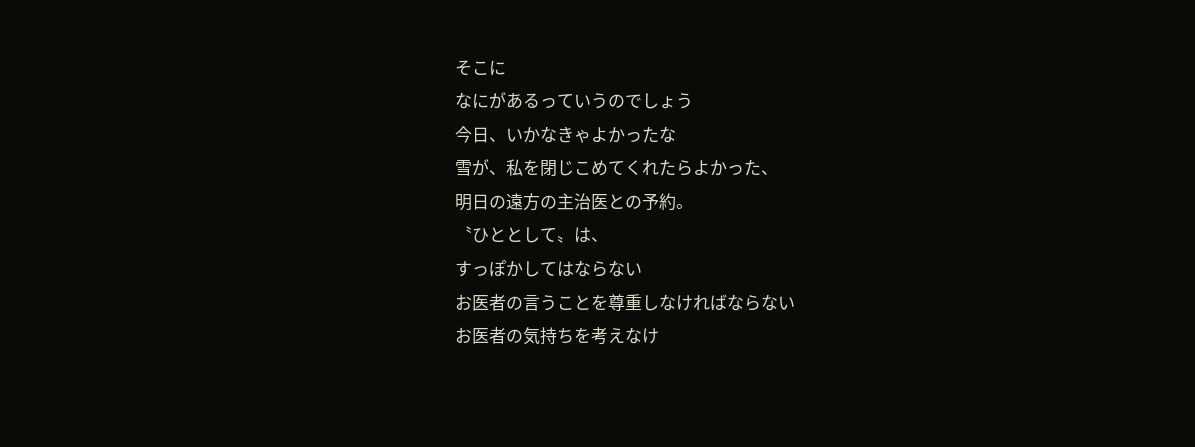そこに
なにがあるっていうのでしょう
今日、いかなきゃよかったな
雪が、私を閉じこめてくれたらよかった、
明日の遠方の主治医との予約。
〝ひととして〟は、
すっぽかしてはならない
お医者の言うことを尊重しなければならない
お医者の気持ちを考えなけ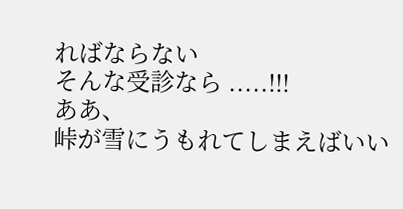ればならない
そんな受診なら .....!!!
ああ、
峠が雪にうもれてしまえばいい